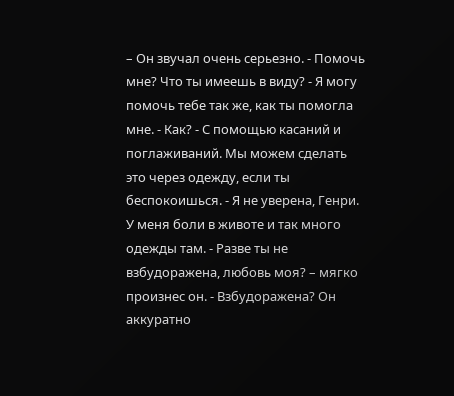– Он звучал очень серьезно. - Помочь мне? Что ты имеешь в виду? - Я могу помочь тебе так же, как ты помогла мне. - Как? - С помощью касаний и поглаживаний. Мы можем сделать это через одежду, если ты беспокоишься. - Я не уверена, Генри. У меня боли в животе и так много одежды там. - Разве ты не взбудоражена, любовь моя? – мягко произнес он. - Взбудоражена? Он аккуратно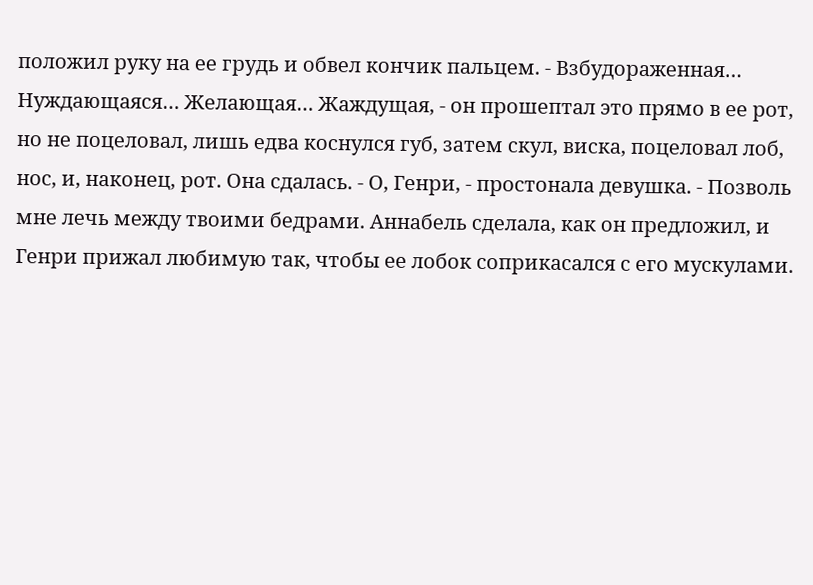положил руку на ее грудь и обвел кончик пальцем. - Взбудораженная… Нуждающаяся… Желающая… Жаждущая, - он прошептал это прямо в ее рот, но не поцеловал, лишь едва коснулся губ, затем скул, виска, поцеловал лоб, нос, и, наконец, рот. Она сдалась. - О, Генри, - простонала девушка. - Позволь мне лечь между твоими бедрами. Аннабель сделала, как он предложил, и Генри прижал любимую так, чтобы ее лобок соприкасался с его мускулами.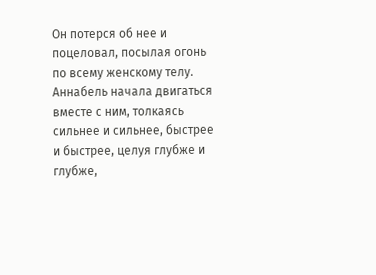Он потерся об нее и поцеловал, посылая огонь по всему женскому телу. Аннабель начала двигаться вместе с ним, толкаясь сильнее и сильнее, быстрее и быстрее, целуя глубже и глубже,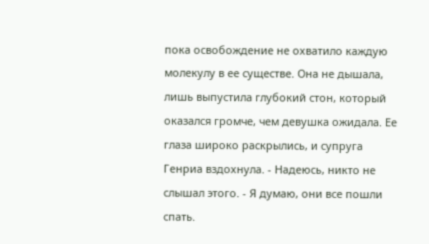пока освобождение не охватило каждую молекулу в ее существе. Она не дышала, лишь выпустила глубокий стон, который оказался громче, чем девушка ожидала. Ее глаза широко раскрылись, и супруга Генриа вздохнула. - Надеюсь, никто не слышал этого. - Я думаю, они все пошли спать.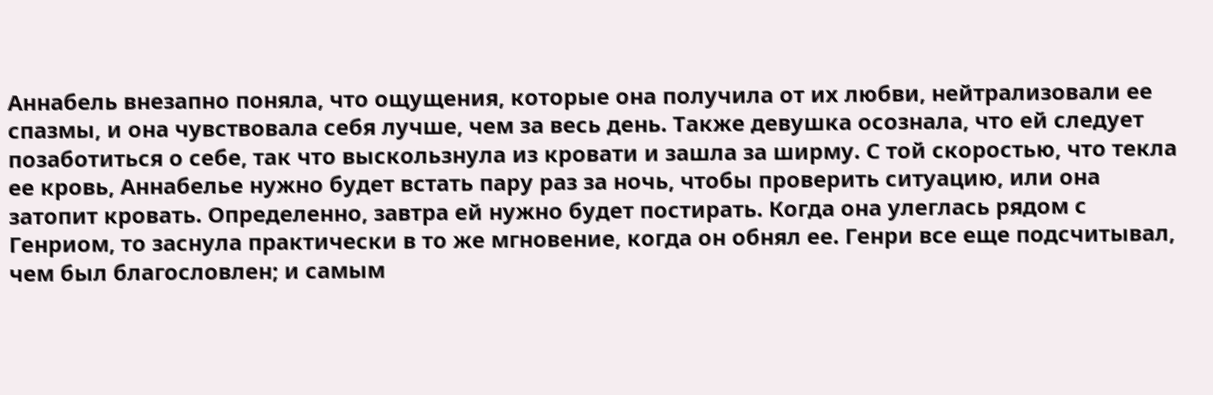Аннабель внезапно поняла, что ощущения, которые она получила от их любви, нейтрализовали ее спазмы, и она чувствовала себя лучше, чем за весь день. Также девушка осознала, что ей следует позаботиться о себе, так что выскользнула из кровати и зашла за ширму. С той скоростью, что текла ее кровь, Аннабелье нужно будет встать пару раз за ночь, чтобы проверить ситуацию, или она затопит кровать. Определенно, завтра ей нужно будет постирать. Когда она улеглась рядом с Генриом, то заснула практически в то же мгновение, когда он обнял ее. Генри все еще подсчитывал, чем был благословлен; и самым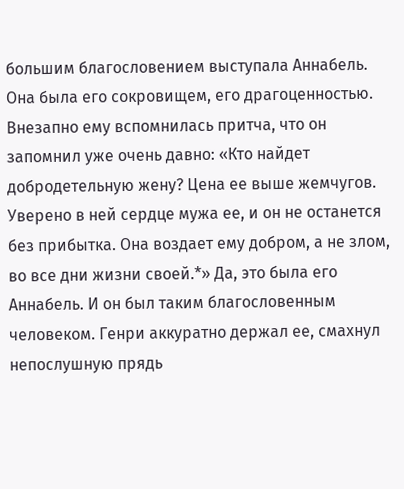большим благословением выступала Аннабель. Она была его сокровищем, его драгоценностью. Внезапно ему вспомнилась притча, что он запомнил уже очень давно: «Кто найдет добродетельную жену? Цена ее выше жемчугов. Уверено в ней сердце мужа ее, и он не останется без прибытка. Она воздает ему добром, а не злом, во все дни жизни своей.*» Да, это была его Аннабель. И он был таким благословенным человеком. Генри аккуратно держал ее, смахнул непослушную прядь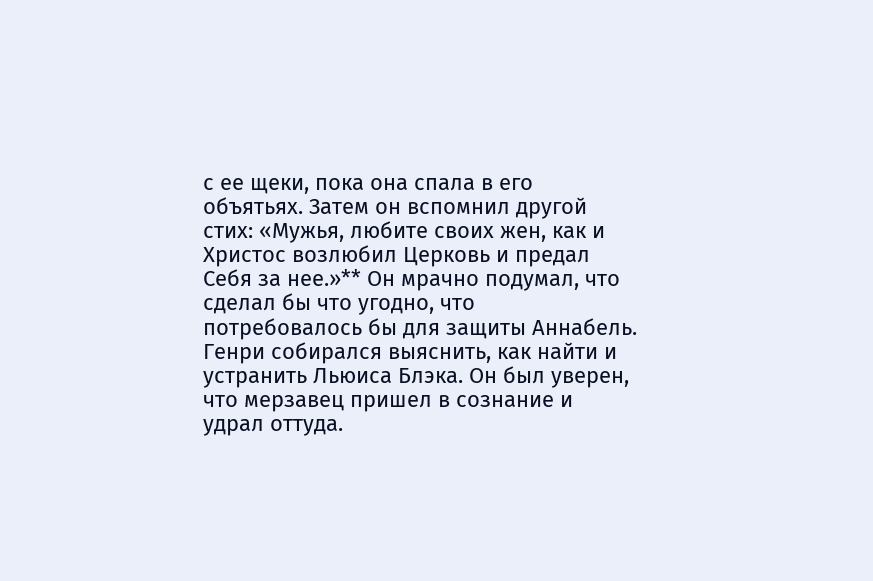с ее щеки, пока она спала в его объятьях. Затем он вспомнил другой стих: «Мужья, любите своих жен, как и Христос возлюбил Церковь и предал Себя за нее.»** Он мрачно подумал, что сделал бы что угодно, что потребовалось бы для защиты Аннабель. Генри собирался выяснить, как найти и устранить Льюиса Блэка. Он был уверен, что мерзавец пришел в сознание и удрал оттуда.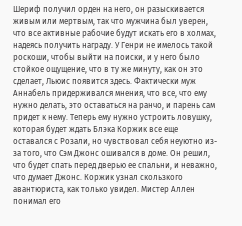Шериф получил орден на него, он разыскивается живым или мертвым, так что мужчина был уверен, что все активные рабочие будут искать его в холмах, надеясь получить награду. У Генри не имелось такой роскоши, чтобы выйти на поиски, и у него было стойкое ощущение, что в ту же минуту, как он это сделает, Льюис появится здесь. Фактически муж Аннабель придерживался мнения, что все, что ему нужно делать, это оставаться на ранчо, и парень сам придет к нему. Теперь ему нужно устроить ловушку, которая будет ждать Блэка Коржик все еще оставался с Розали, но чувствовал себя неуютно из-за того, что Сэм Джонс ошивался в доме. Он решил, что будет спать перед дверью ее спальни, и неважно, что думает Джонс. Коржик узнал скользкого авантюриста, как только увидел. Мистер Аллен понимал его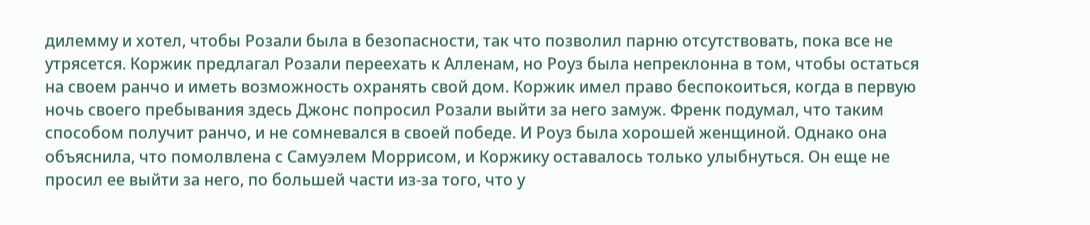дилемму и хотел, чтобы Розали была в безопасности, так что позволил парню отсутствовать, пока все не утрясется. Коржик предлагал Розали переехать к Алленам, но Роуз была непреклонна в том, чтобы остаться на своем ранчо и иметь возможность охранять свой дом. Коржик имел право беспокоиться, когда в первую ночь своего пребывания здесь Джонс попросил Розали выйти за него замуж. Френк подумал, что таким способом получит ранчо, и не сомневался в своей победе. И Роуз была хорошей женщиной. Однако она объяснила, что помолвлена с Самуэлем Моррисом, и Коржику оставалось только улыбнуться. Он еще не просил ее выйти за него, по большей части из-за того, что у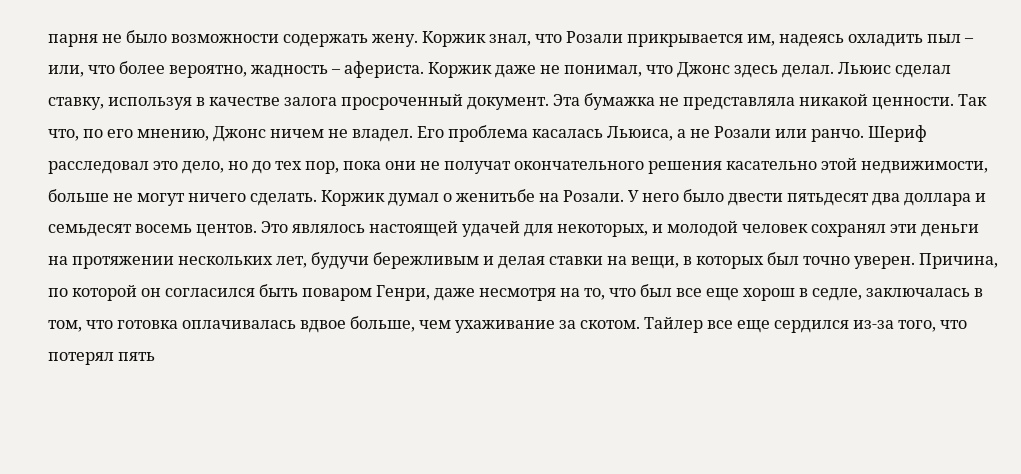парня не было возможности содержать жену. Коржик знал, что Розали прикрывается им, надеясь охладить пыл – или, что более вероятно, жадность – афериста. Коржик даже не понимал, что Джонс здесь делал. Льюис сделал ставку, используя в качестве залога просроченный документ. Эта бумажка не представляла никакой ценности. Так что, по его мнению, Джонс ничем не владел. Его проблема касалась Льюиса, а не Розали или ранчо. Шериф расследовал это дело, но до тех пор, пока они не получат окончательного решения касательно этой недвижимости, больше не могут ничего сделать. Коржик думал о женитьбе на Розали. У него было двести пятьдесят два доллара и семьдесят восемь центов. Это являлось настоящей удачей для некоторых, и молодой человек сохранял эти деньги на протяжении нескольких лет, будучи бережливым и делая ставки на вещи, в которых был точно уверен. Причина, по которой он согласился быть поваром Генри, даже несмотря на то, что был все еще хорош в седле, заключалась в том, что готовка оплачивалась вдвое больше, чем ухаживание за скотом. Тайлер все еще сердился из-за того, что потерял пять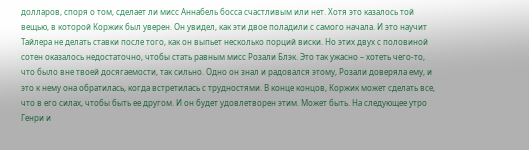долларов, споря о том, сделает ли мисс Аннабель босса счастливым или нет. Хотя это казалось той вещью, в которой Коржик был уверен. Он увидел, как эти двое поладили с самого начала. И это научит Тайлера не делать ставки после того, как он выпьет несколько порций виски. Но этих двух с половиной сотен оказалось недостаточно, чтобы стать равным мисс Розали Блэк. Это так ужасно – хотеть чего-то, что было вне твоей досягаемости, так сильно. Одно он знал и радовался этому, Розали доверяла ему, и это к нему она обратилась, когда встретилась с трудностями. В конце концов, Коржик может сделать все, что в его силах, чтобы быть ее другом. И он будет удовлетворен этим. Может быть. На следующее утро Генри и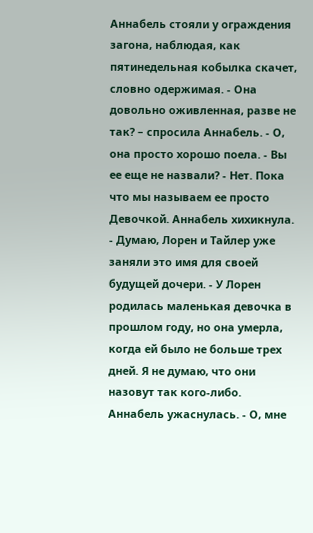Аннабель стояли у ограждения загона, наблюдая, как пятинедельная кобылка скачет, словно одержимая. - Она довольно оживленная, разве не так? – спросила Аннабель. - О, она просто хорошо поела. - Вы ее еще не назвали? - Нет. Пока что мы называем ее просто Девочкой. Аннабель хихикнула. - Думаю, Лорен и Тайлер уже заняли это имя для своей будущей дочери. - У Лорен родилась маленькая девочка в прошлом году, но она умерла, когда ей было не больше трех дней. Я не думаю, что они назовут так кого-либо. Аннабель ужаснулась. - О, мне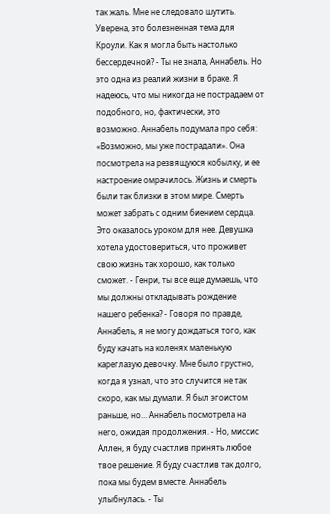так жаль. Мне не следовало шутить. Уверена, это болезненная тема для Кроули. Как я могла быть настолько бессердечной? - Ты не знала, Аннабель. Но это одна из реалий жизни в браке. Я надеюсь, что мы никогда не пострадаем от подобного, но, фактически, это возможно. Аннабель подумала про себя: «Возможно, мы уже пострадали». Она посмотрела на резвящуюся кобылку, и ее настроение омрачилось. Жизнь и смерть были так близки в этом мире. Смерть может забрать с одним биением сердца. Это оказалось уроком для нее. Девушка хотела удостовериться, что проживет свою жизнь так хорошо, как только сможет. - Генри, ты все еще думаешь, что мы должны откладывать рождение нашего ребенка? - Говоря по правде, Аннабель, я не могу дождаться того, как буду качать на коленях маленькую кареглазую девочку. Мне было грустно, когда я узнал, что это случится не так скоро, как мы думали. Я был эгоистом раньше, но… Аннабель посмотрела на него, ожидая продолжения. - Но, миссис Аллен, я буду счастлив принять любое твое решение. Я буду счастлив так долго, пока мы будем вместе. Аннабель улыбнулась. - Ты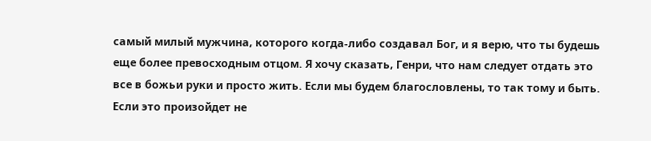самый милый мужчина, которого когда-либо создавал Бог, и я верю, что ты будешь еще более превосходным отцом. Я хочу сказать, Генри, что нам следует отдать это все в божьи руки и просто жить. Если мы будем благословлены, то так тому и быть. Если это произойдет не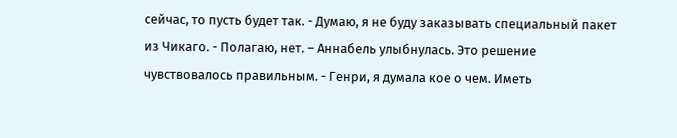сейчас, то пусть будет так. - Думаю, я не буду заказывать специальный пакет из Чикаго. - Полагаю, нет. – Аннабель улыбнулась. Это решение чувствовалось правильным. - Генри, я думала кое о чем. Иметь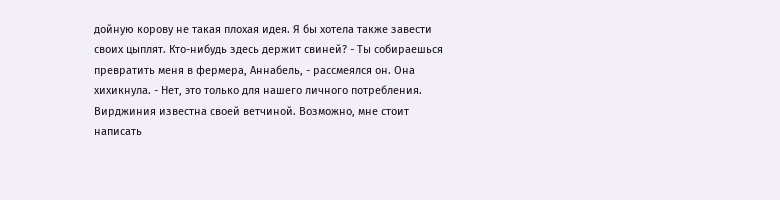дойную корову не такая плохая идея. Я бы хотела также завести своих цыплят. Кто-нибудь здесь держит свиней? - Ты собираешься превратить меня в фермера, Аннабель, - рассмеялся он. Она хихикнула. - Нет, это только для нашего личного потребления. Вирджиния известна своей ветчиной. Возможно, мне стоит написать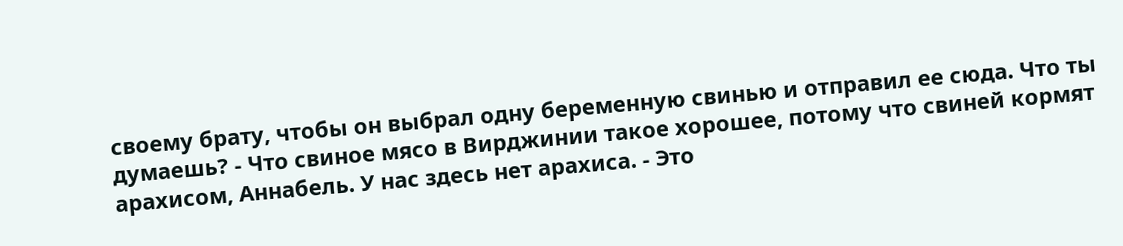своему брату, чтобы он выбрал одну беременную свинью и отправил ее сюда. Что ты думаешь? - Что свиное мясо в Вирджинии такое хорошее, потому что свиней кормят арахисом, Аннабель. У нас здесь нет арахиса. - Это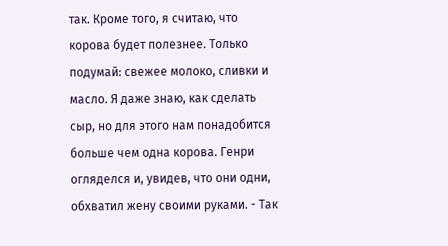так. Кроме того, я считаю, что корова будет полезнее. Только подумай: свежее молоко, сливки и масло. Я даже знаю, как сделать сыр, но для этого нам понадобится больше чем одна корова. Генри огляделся и, увидев, что они одни, обхватил жену своими руками. - Так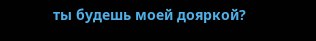ты будешь моей дояркой?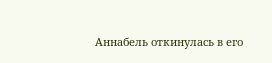Аннабель откинулась в его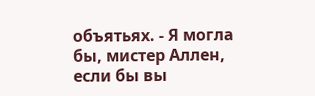объятьях. - Я могла бы, мистер Аллен, если бы вы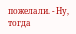пожелали. - Ну, тогда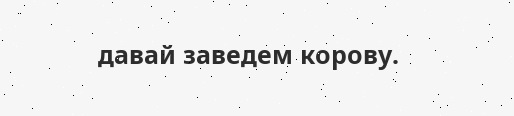давай заведем корову.